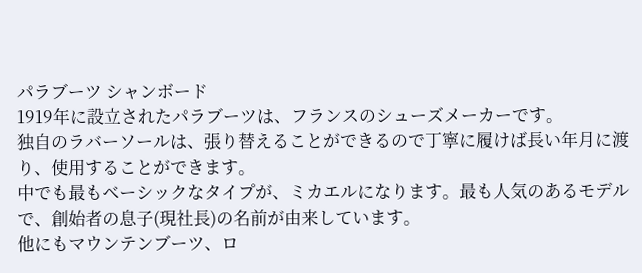パラブーツ シャンボード
1919年に設立されたパラブーツは、フランスのシューズメーカーです。
独自のラバーソールは、張り替えることができるので丁寧に履けば長い年月に渡り、使用することができます。
中でも最もベーシックなタイプが、ミカエルになります。最も人気のあるモデルで、創始者の息子(現社長)の名前が由来しています。
他にもマウンテンブーツ、ロ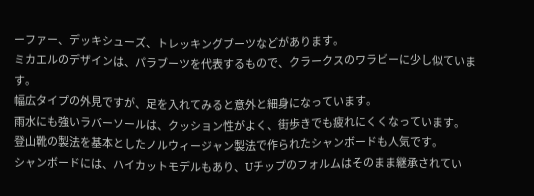ーファー、デッキシューズ、トレッキングブーツなどがあります。
ミカエルのデザインは、パラブーツを代表するもので、クラークスのワラビーに少し似ています。
幅広タイプの外見ですが、足を入れてみると意外と細身になっています。
雨水にも強いラバーソールは、クッション性がよく、街歩きでも疲れにくくなっています。
登山靴の製法を基本としたノルウィージャン製法で作られたシャンボードも人気です。
シャンボードには、ハイカットモデルもあり、Uチップのフォルムはそのまま継承されてい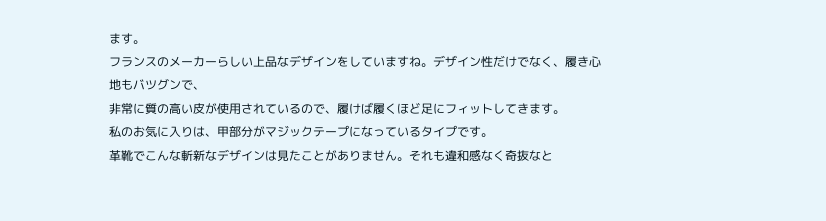ます。
フランスのメーカーらしい上品なデザインをしていますね。デザイン性だけでなく、履き心地もバツグンで、
非常に質の高い皮が使用されているので、履けば履くほど足にフィットしてきます。
私のお気に入りは、甲部分がマジックテープになっているタイプです。
革靴でこんな斬新なデザインは見たことがありません。それも違和感なく奇抜なと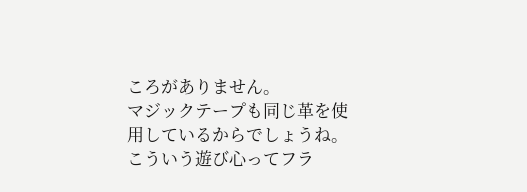ころがありません。
マジックテープも同じ革を使用しているからでしょうね。こういう遊び心ってフラ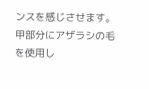ンスを感じさせます。
甲部分にアザラシの毛を使用し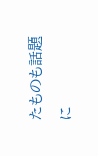たものも話題に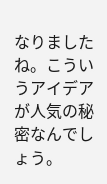なりましたね。こういうアイデアが人気の秘密なんでしょう。